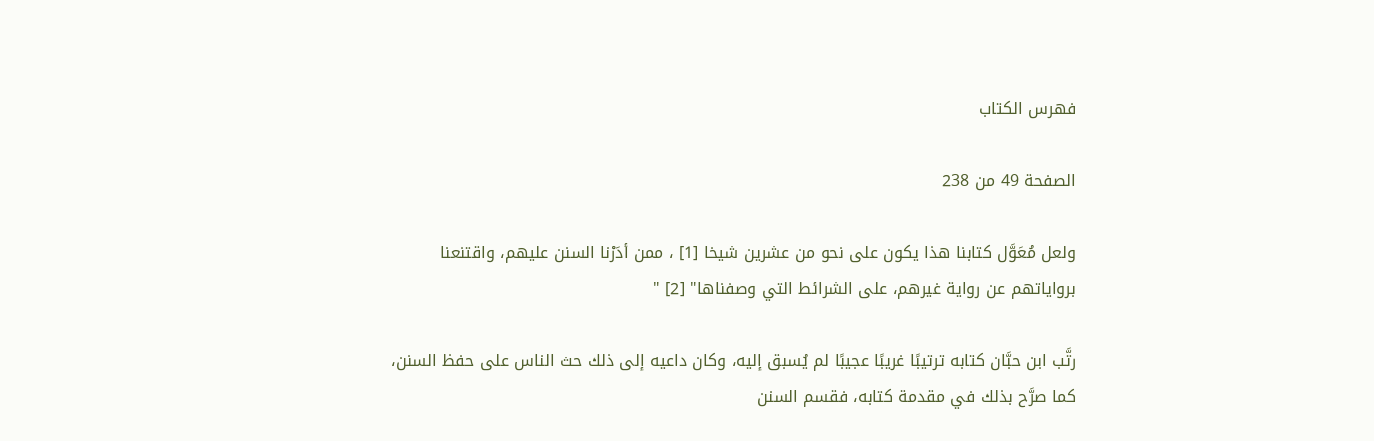فهرس الكتاب

الصفحة 49 من 238

ولعل مُعَوَّل كتابنا هذا يكون على نحو من عشرين شيخا [1] ، ممن أدَرْنا السنن عليهم، واقتنعنا برواياتهم عن رواية غيرهم، على الشرائط التي وصفناها" [2] "

رتَّب ابن حبَّان كتابه ترتيبًا غريبًا عجيبًا لم يُسبق إليه، وكان داعيه إلى ذلك حث الناس على حفظ السنن، كما صرَّح بذلك في مقدمة كتابه، فقسم السنن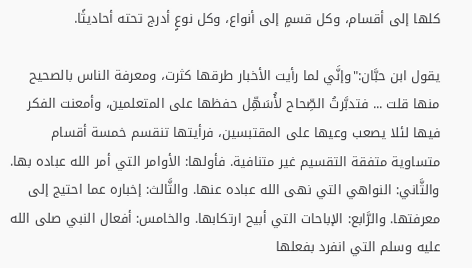كلها إلى أقسام، وكل قسمٍ إلى أنواع، وكل نوعٍ أدرج تحته أحاديثًا.

يقول ابن حبَّان:"وإنَّي لما رأيت الأخبار طرقها كثرت، ومعرفة الناس بالصحيح منها قلت ... فتدبَّرتُ الصِّحاح لأُسَهِّل حفظها على المتعلمين، وأمعنت الفكر فيها لئلا يصعب وعيها على المقتبسين، فرأيتها تنقسم خمسة أقسام متساوية متفقة التقسيم غير متنافية. فأولها: الأوامر التي أمر الله عباده بها. والثَّاني: النواهي التي نهى الله عباده عنها. والثَّالث: إخباره عما احتيج إلى معرفتها. والرَّابع: الإباحات التي أبيح ارتكابها. والخامس: أفعال النبي صلى الله عليه وسلم التي انفرد بفعلها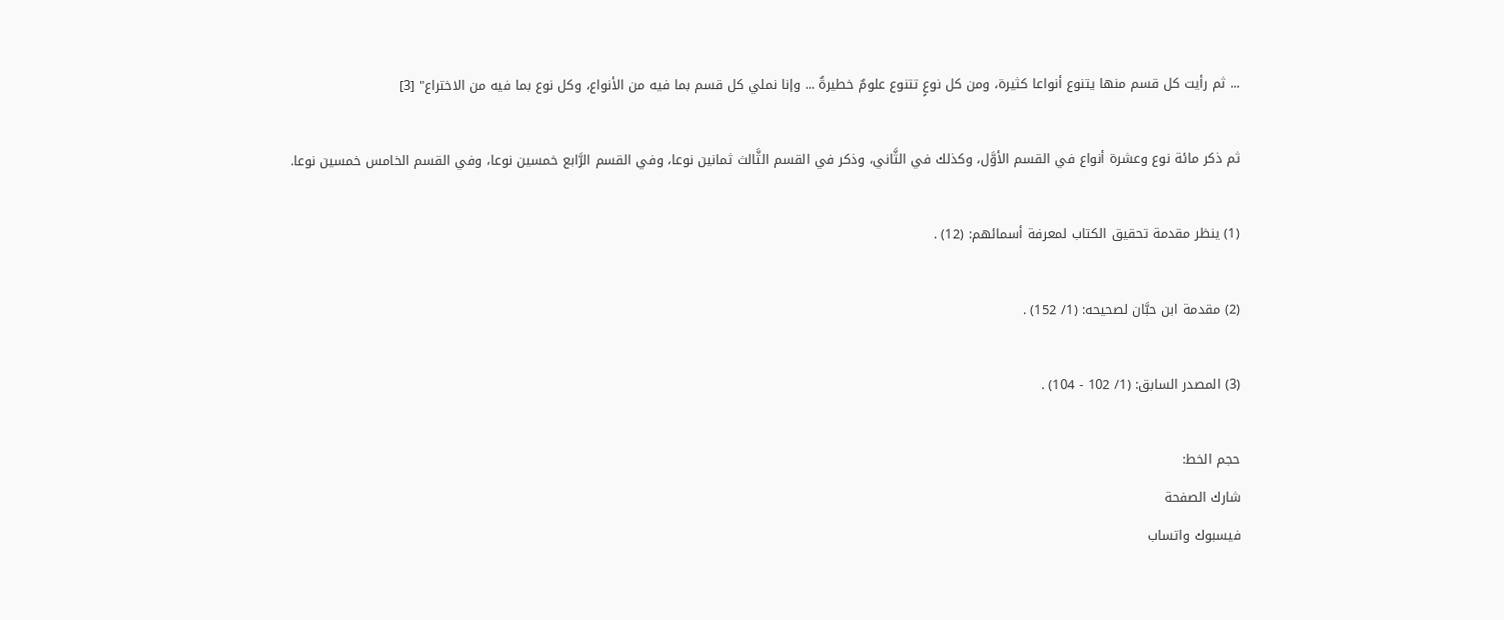... ثم رأيت كل قسم منها يتنوع أنواعا كثيرة، ومن كل نوعٍ تتنوع علومٌ خطيرةٌ ... وإنا نملي كل قسم بما فيه من الأنواع، وكل نوع بما فيه من الاختراع" [3]

ثم ذكر مائة نوع وعشرة أنواع في القسم الأوَّل، وكذلك في الثَّاني، وذكر في القسم الثَّالث ثمانين نوعا، وفي القسم الرَّابع خمسين نوعا، وفي القسم الخامس خمسين نوعا.

(1) ينظر مقدمة تحقيق الكتاب لمعرفة أسمائهم: (12) .

(2) مقدمة ابن حبَّان لصحيحه: (1/ 152) .

(3) المصدر السابق: (1/ 102 - 104) .

حجم الخط:
شارك الصفحة
فيسبوك واتساب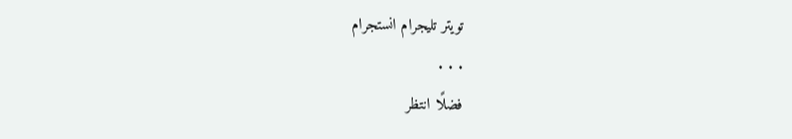تويتر تليجرام انستجرام
. . .
فضلًا انتظر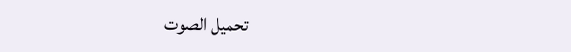تحميل الصوت